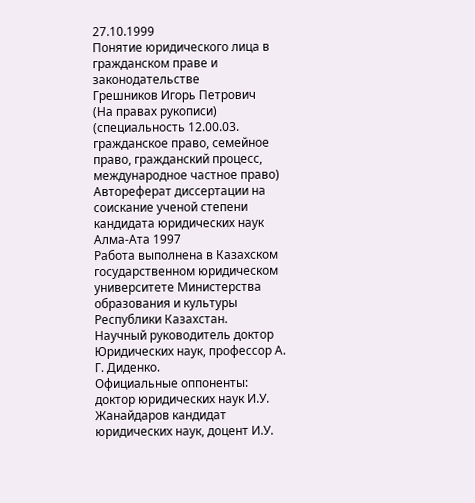27.10.1999
Понятие юридического лица в гражданском праве и законодательстве
Грешников Игорь Петрович
(На правах рукописи)
(специальность 12.00.03. гражданское право, семейное право, гражданский процесс, международное частное право)
Автореферат диссертации на соискание ученой степени кандидата юридических наук
Алма-Ата 1997
Работа выполнена в Казахском государственном юридическом университете Министерства образования и культуры Республики Казахстан.
Научный руководитель доктор Юридических наук, профессор А. Г. Диденко.
Официальные оппоненты:
доктор юридических наук И.У. Жанайдаров кандидат юридических наук, доцент И.У.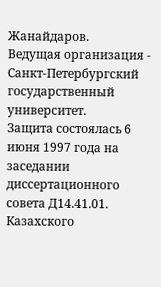Жанайдаров.
Ведущая организация - Санкт-Петербургский государственный университет.
Защита состоялась 6 июня 1997 года на заседании диссертационного совета Д14.41.01. Казахского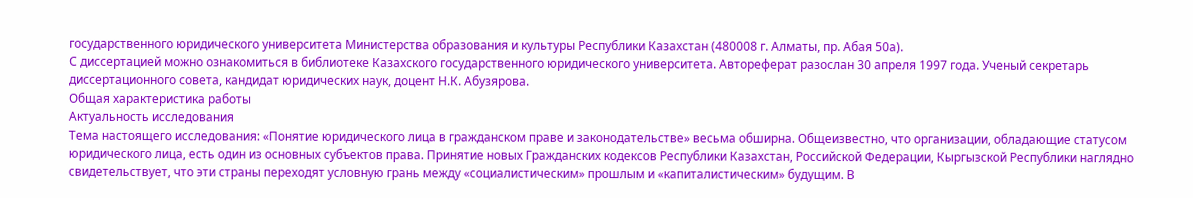государственного юридического университета Министерства образования и культуры Республики Казахстан (480008 г. Алматы, пр. Абая 50а).
С диссертацией можно ознакомиться в библиотеке Казахского государственного юридического университета. Автореферат разослан 30 апреля 1997 года. Ученый секретарь диссертационного совета, кандидат юридических наук, доцент Н.К. Абузярова.
Общая характеристика работы
Актуальность исследования
Тема настоящего исследования: «Понятие юридического лица в гражданском праве и законодательстве» весьма обширна. Общеизвестно, что организации, обладающие статусом юридического лица, есть один из основных субъектов права. Принятие новых Гражданских кодексов Республики Казахстан, Российской Федерации, Кыргызской Республики наглядно свидетельствует, что эти страны переходят условную грань между «социалистическим» прошлым и «капиталистическим» будущим. В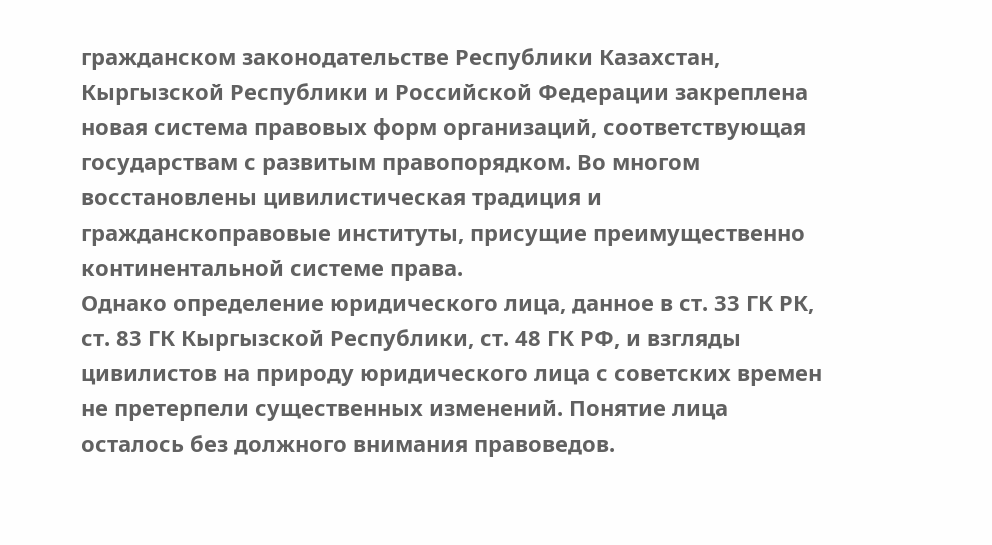гражданском законодательстве Республики Казахстан, Кыргызской Республики и Российской Федерации закреплена новая система правовых форм организаций, соответствующая государствам с развитым правопорядком. Во многом восстановлены цивилистическая традиция и гражданскоправовые институты, присущие преимущественно континентальной системе права.
Однако определение юридического лица, данное в ст. 33 ГК РК, ст. 83 ГК Кыргызской Республики, ст. 48 ГК РФ, и взгляды цивилистов на природу юридического лица с советских времен не претерпели существенных изменений. Понятие лица осталось без должного внимания правоведов.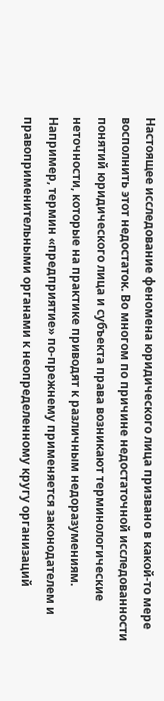Настоящее исследование феномена юридического лица призвано в какой-то мере восполнить этот недостаток. Во многом по причине недостаточной исследованности понятий юридического лица и субъекта права возникают терминологические неточности, которые на практике приводят к различным недоразумениям. Например, термин «предприятие» по-прежнему применяется законодателем и правоприменительными органами к неопределенному кругу организаций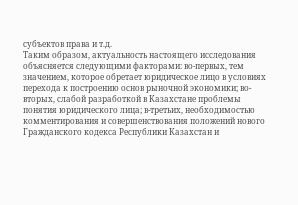субъектов права и т.д.
Таким образом, актуальность настоящего исследования объясняется следующими факторами: во-первых, тем значением, которое обретает юридическое лицо в условиях перехода к построению основ рыночной экономики; во-вторых, слабой разработкой в Казахстане проблемы понятия юридического лица; в-третьих, необходимостью комментирования и совершенствования положений нового Гражданского кодекса Республики Казахстан и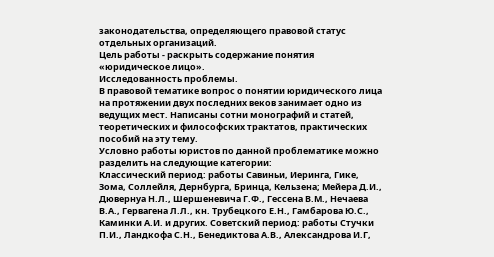законодательства, определяющего правовой статус отдельных организаций.
Цель работы - раскрыть содержание понятия «юридическое лицо».
Исследованность проблемы.
В правовой тематике вопрос о понятии юридического лица на протяжении двух последних веков занимает одно из ведущих мест. Написаны сотни монографий и статей, теоретических и философских трактатов, практических пособий на эту тему.
Условно работы юристов по данной проблематике можно разделить на следующие категории:
Классический период: работы Савиньи, Иеринга, Гике, Зома, Соллейля, Дернбурга, Бринца, Кельзена; Мейера Д.И., Дювернуа Н.Л., Шершеневича Г.Ф., Гессена В.М., Нечаева В.А., Гервагена Л.Л., кн. Трубецкого Е.Н., Гамбарова Ю.С., Каминки А.И. и других. Советский период: работы Стучки П.И., Ландкофа С.Н., Бенедиктова А.В., Александрова И.Г,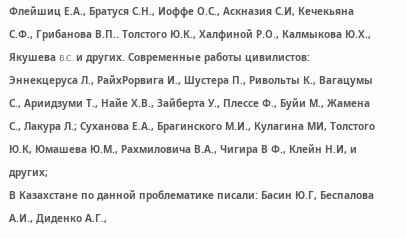Флейшиц Е.А., Братуся С.Н., Иоффе О.С., Аскназия С.И, Кечекьяна С.Ф., Грибанова В.П.. Толстого Ю.К., Халфиной Р.О., Калмыкова Ю.Х., Якушева B.C. и других. Современные работы цивилистов: Эннекцеруса Л., РайхРорвига И., Шустера П., Ривольты К., Вагацумы С., Ариидзуми Т., Найе Х.В., Зайберта У., Плессе Ф., Буйи М., Жамена С., Лакура Л.; Суханова Е.А., Брагинского М.И., Кулагина МИ, Толстого Ю.К, Юмашева Ю.М., Рахмиловича В.А., Чигира В Ф., Клейн Н.И, и других;
В Казахстане по данной проблематике писали: Басин Ю.Г, Беспалова А.И., Диденко А.Г.,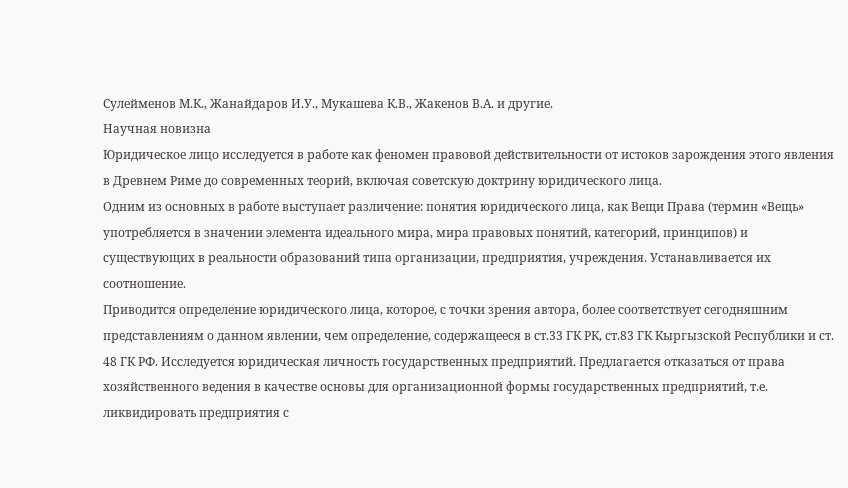Сулейменов М.К., Жанайдаров И.У., Мукашева К.В., Жакенов В.А. и другие.
Научная новизна
Юридическое лицо исследуется в работе как феномен правовой действительности от истоков зарождения этого явления в Древнем Риме до современных теорий, включая советскую доктрину юридического лица.
Одним из основных в работе выступает различение: понятия юридического лица, как Вещи Права (термин «Вещь» употребляется в значении элемента идеального мира, мира правовых понятий, категорий, принципов) и существующих в реальности образований типа организации, предприятия, учреждения. Устанавливается их соотношение.
Приводится определение юридического лица, которое, с точки зрения автора, более соответствует сегодняшним представлениям о данном явлении, чем определение, содержащееся в ст.33 ГК РК, ст.83 ГК Кыргызской Республики и ст. 48 ГК РФ. Исследуется юридическая личность государственных предприятий. Предлагается отказаться от права хозяйственного ведения в качестве основы для организационной формы государственных предприятий, т.е. ликвидировать предприятия с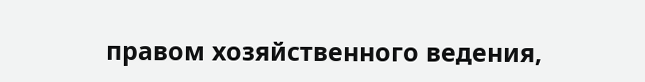правом хозяйственного ведения,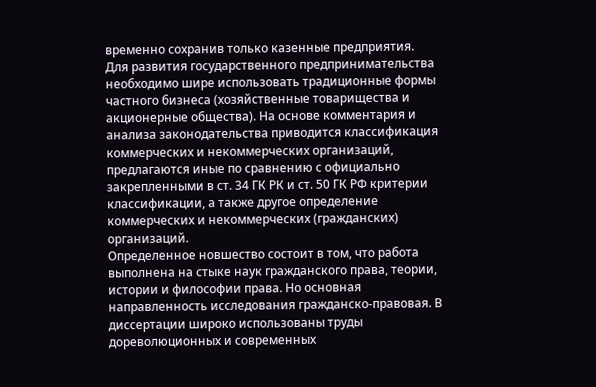временно сохранив только казенные предприятия.
Для развития государственного предпринимательства необходимо шире использовать традиционные формы частного бизнеса (хозяйственные товарищества и акционерные общества). На основе комментария и анализа законодательства приводится классификация коммерческих и некоммерческих организаций, предлагаются иные по сравнению с официально закрепленными в ст. 34 ГК РК и ст. 50 ГК РФ критерии классификации, а также другое определение коммерческих и некоммерческих (гражданских) организаций.
Определенное новшество состоит в том, что работа выполнена на стыке наук гражданского права, теории, истории и философии права. Но основная направленность исследования гражданско-правовая. В диссертации широко использованы труды дореволюционных и современных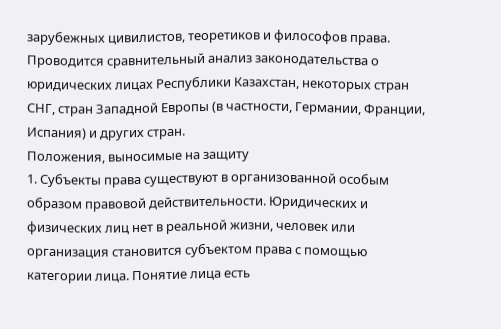зарубежных цивилистов, теоретиков и философов права. Проводится сравнительный анализ законодательства о юридических лицах Республики Казахстан, некоторых стран СНГ, стран Западной Европы (в частности, Германии, Франции, Испания) и других стран.
Положения, выносимые на защиту
1. Субъекты права существуют в организованной особым образом правовой действительности. Юридических и физических лиц нет в реальной жизни, человек или организация становится субъектом права с помощью категории лица. Понятие лица есть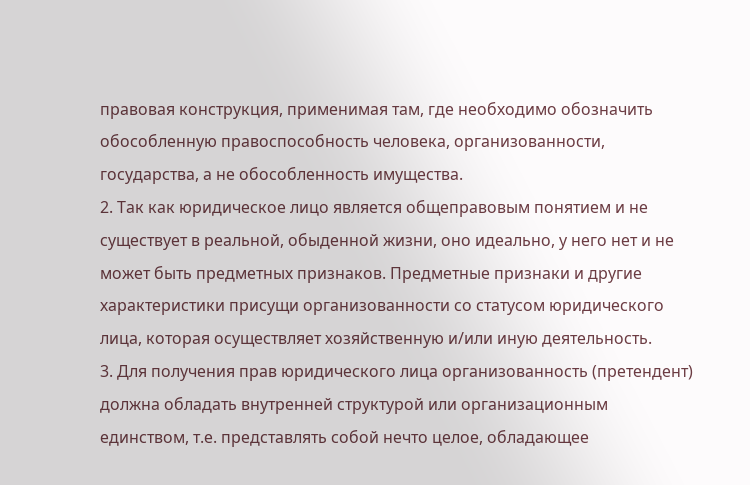правовая конструкция, применимая там, где необходимо обозначить обособленную правоспособность человека, организованности, государства, а не обособленность имущества.
2. Так как юридическое лицо является общеправовым понятием и не существует в реальной, обыденной жизни, оно идеально, у него нет и не может быть предметных признаков. Предметные признаки и другие характеристики присущи организованности со статусом юридического лица, которая осуществляет хозяйственную и/или иную деятельность.
3. Для получения прав юридического лица организованность (претендент) должна обладать внутренней структурой или организационным единством, т.е. представлять собой нечто целое, обладающее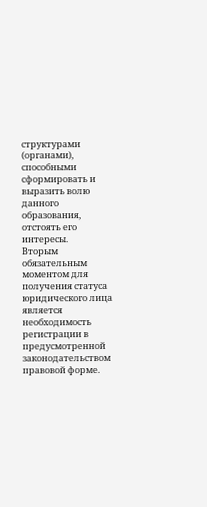структурами (органами), способными сформировать и выразить волю данного образования, отстоять его интересы.
Вторым обязательным моментом для получения статуса юридического лица является необходимость регистрации в предусмотренной законодательством правовой форме.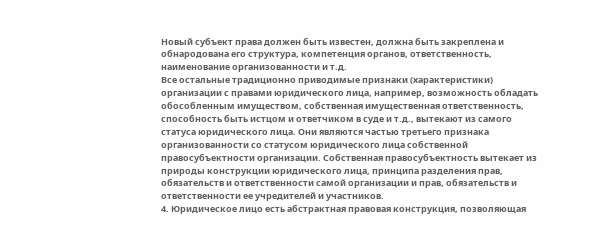Новый субъект права должен быть известен, должна быть закреплена и обнародована его структура, компетенция органов, ответственность, наименование организованности и т.д.
Все остальные традиционно приводимые признаки (характеристики) организации с правами юридического лица, например, возможность обладать обособленным имуществом, собственная имущественная ответственность, способность быть истцом и ответчиком в суде и т.д., вытекают из самого статуса юридического лица. Они являются частью третьего признака организованности со статусом юридического лица собственной правосубъектности организации. Собственная правосубъектность вытекает из природы конструкции юридического лица, принципа разделения прав, обязательств и ответственности самой организации и прав, обязательств и ответственности ее учредителей и участников.
4. Юридическое лицо есть абстрактная правовая конструкция, позволяющая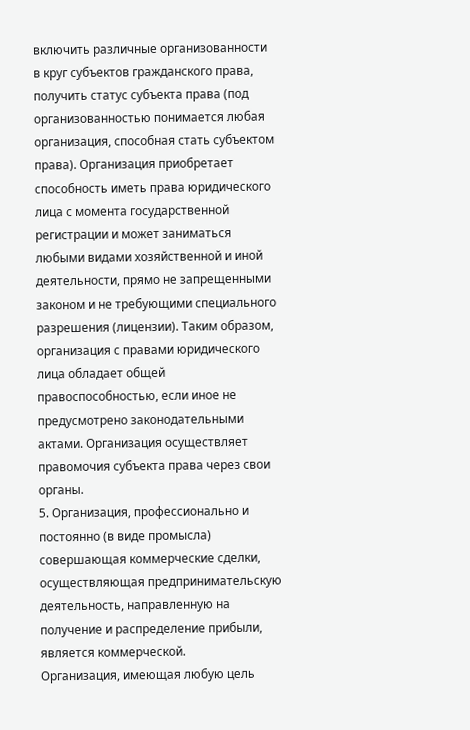включить различные организованности в круг субъектов гражданского права, получить статус субъекта права (под организованностью понимается любая организация, способная стать субъектом права). Организация приобретает способность иметь права юридического лица с момента государственной регистрации и может заниматься любыми видами хозяйственной и иной деятельности, прямо не запрещенными законом и не требующими специального разрешения (лицензии). Таким образом, организация с правами юридического лица обладает общей правоспособностью, если иное не предусмотрено законодательными актами. Организация осуществляет правомочия субъекта права через свои органы.
5. Организация, профессионально и постоянно (в виде промысла) совершающая коммерческие сделки, осуществляющая предпринимательскую деятельность, направленную на получение и распределение прибыли, является коммерческой.
Организация, имеющая любую цель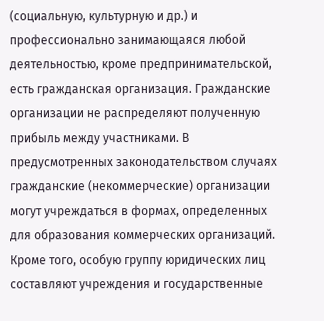(социальную, культурную и др.) и профессионально занимающаяся любой деятельностью, кроме предпринимательской, есть гражданская организация. Гражданские организации не распределяют полученную прибыль между участниками. В предусмотренных законодательством случаях гражданские (некоммерческие) организации могут учреждаться в формах, определенных для образования коммерческих организаций.
Кроме того, особую группу юридических лиц составляют учреждения и государственные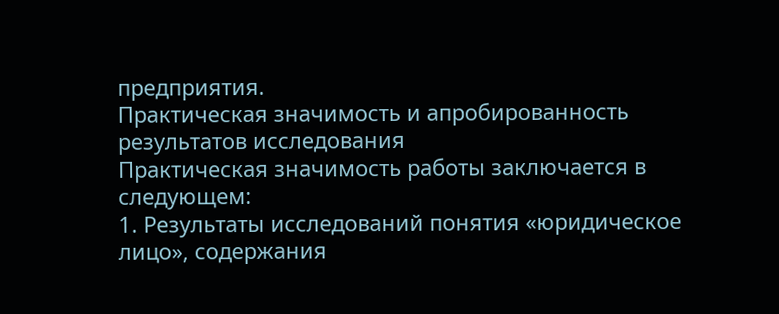предприятия.
Практическая значимость и апробированность результатов исследования
Практическая значимость работы заключается в следующем:
1. Результаты исследований понятия «юридическое лицо», содержания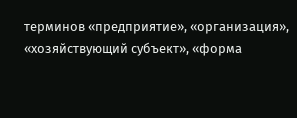терминов «предприятие», «организация», «хозяйствующий субъект», «форма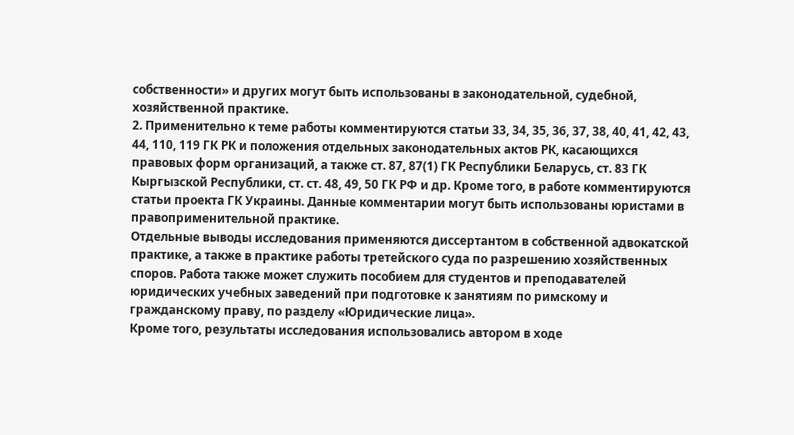собственности» и других могут быть использованы в законодательной, судебной, хозяйственной практике.
2. Применительно к теме работы комментируются статьи 33, 34, 35, 36, 37, 38, 40, 41, 42, 43, 44, 110, 119 ГК РК и положения отдельных законодательных актов РК, касающихся правовых форм организаций, а также ст. 87, 87(1) ГК Республики Беларусь, ст. 83 ГК Кыргызской Республики, ст. ст. 48, 49, 50 ГК РФ и др. Кроме того, в работе комментируются статьи проекта ГК Украины. Данные комментарии могут быть использованы юристами в правоприменительной практике.
Отдельные выводы исследования применяются диссертантом в собственной адвокатской практике, а также в практике работы третейского суда по разрешению хозяйственных споров. Работа также может служить пособием для студентов и преподавателей юридических учебных заведений при подготовке к занятиям по римскому и гражданскому праву, по разделу «Юридические лица».
Кроме того, результаты исследования использовались автором в ходе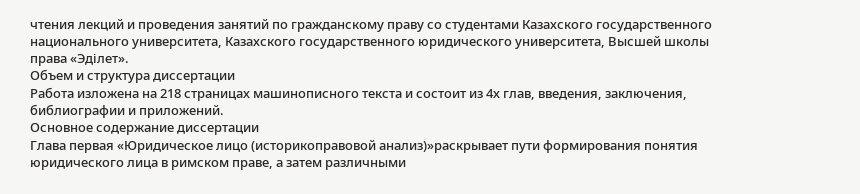чтения лекций и проведения занятий по гражданскому праву со студентами Казахского государственного национального университета, Казахского государственного юридического университета, Высшей школы права «Эділет».
Объем и структура диссертации
Работа изложена на 218 страницах машинописного текста и состоит из 4х глав, введения, заключения, библиографии и приложений.
Основное содержание диссертации
Глава первая «Юридическое лицо (историкоправовой анализ)»раскрывает пути формирования понятия юридического лица в римском праве, а затем различными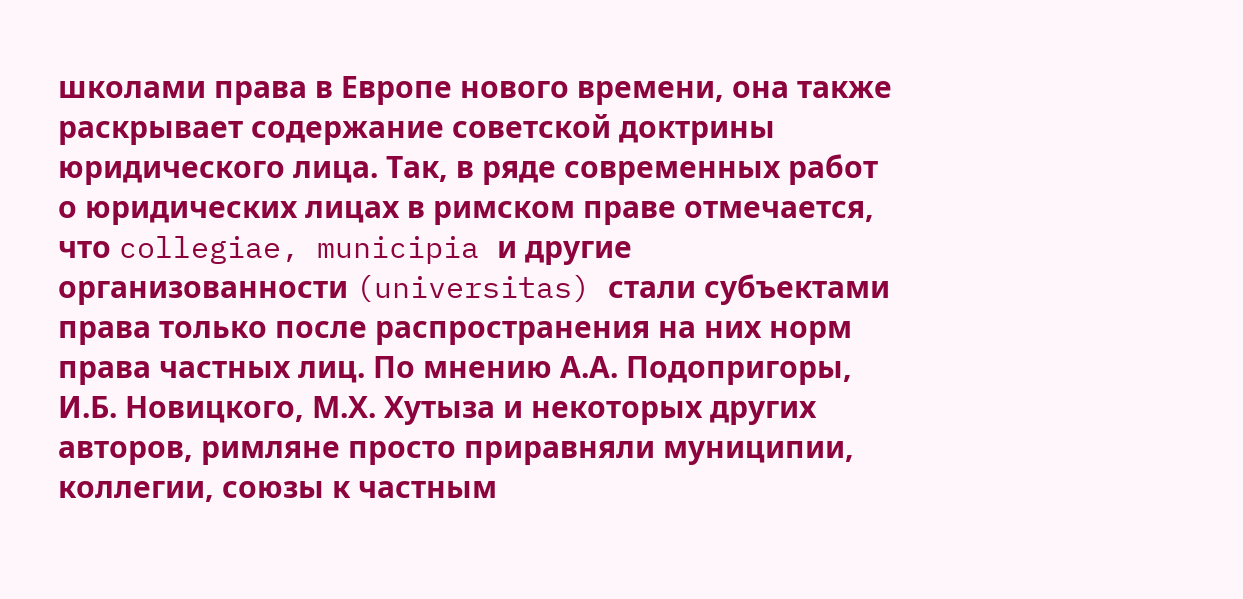школами права в Европе нового времени, она также раскрывает содержание советской доктрины юридического лица. Так, в ряде современных работ о юридических лицах в римском праве отмечается, что collegiae, municipia и другие организованности (universitas) стали субъектами права только после распространения на них норм права частных лиц. По мнению А.А. Подопригоры, И.Б. Новицкого, М.Х. Хутыза и некоторых других авторов, римляне просто приравняли муниципии, коллегии, союзы к частным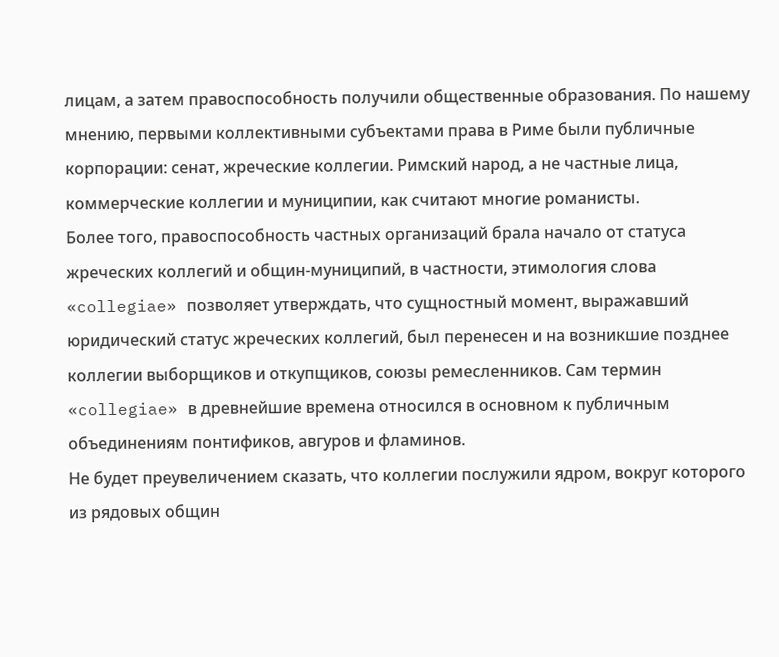лицам, а затем правоспособность получили общественные образования. По нашему мнению, первыми коллективными субъектами права в Риме были публичные корпорации: сенат, жреческие коллегии. Римский народ, а не частные лица, коммерческие коллегии и муниципии, как считают многие романисты.
Более того, правоспособность частных организаций брала начало от статуса жреческих коллегий и общин-муниципий, в частности, этимология слова «collegiae» позволяет утверждать, что сущностный момент, выражавший юридический статус жреческих коллегий, был перенесен и на возникшие позднее коллегии выборщиков и откупщиков, союзы ремесленников. Сам термин «collegiae» в древнейшие времена относился в основном к публичным объединениям понтификов, авгуров и фламинов.
Не будет преувеличением сказать, что коллегии послужили ядром, вокруг которого из рядовых общин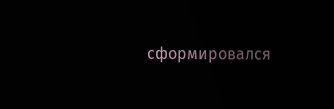сформировался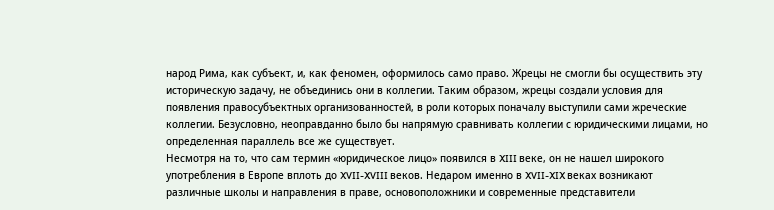народ Рима, как субъект, и, как феномен, оформилось само право. Жрецы не смогли бы осуществить эту историческую задачу, не объединись они в коллегии. Таким образом, жрецы создали условия для появления правосубъектных организованностей, в роли которых поначалу выступили сами жреческие коллегии. Безусловно, неоправданно было бы напрямую сравнивать коллегии с юридическими лицами, но определенная параллель все же существует.
Несмотря на то, что сам термин «юридическое лицо» появился в XIII веке, он не нашел широкого употребления в Европе вплоть до XVII-XVIII веков. Недаром именно в XVII-XIX веках возникают различные школы и направления в праве, основоположники и современные представители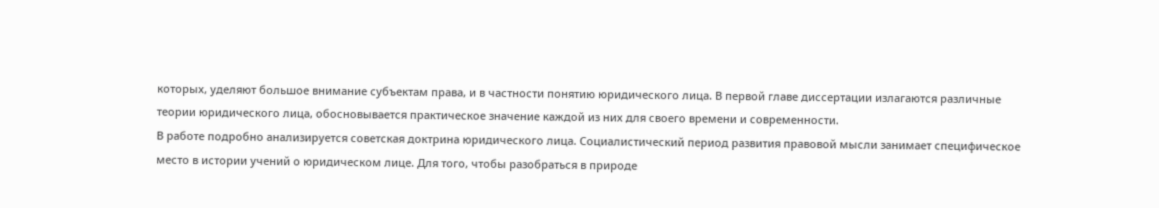которых, уделяют большое внимание субъектам права, и в частности понятию юридического лица. В первой главе диссертации излагаются различные теории юридического лица, обосновывается практическое значение каждой из них для своего времени и современности.
В работе подробно анализируется советская доктрина юридического лица. Социалистический период развития правовой мысли занимает специфическое место в истории учений о юридическом лице. Для того, чтобы разобраться в природе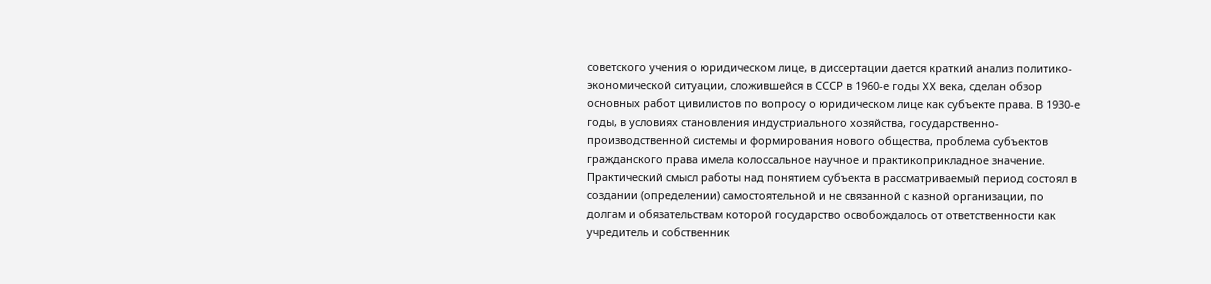советского учения о юридическом лице, в диссертации дается краткий анализ политико-экономической ситуации, сложившейся в СССР в 1960-е годы XX века, сделан обзор основных работ цивилистов по вопросу о юридическом лице как субъекте права. В 1930-е годы, в условиях становления индустриального хозяйства, государственно-производственной системы и формирования нового общества, проблема субъектов гражданского права имела колоссальное научное и практикоприкладное значение. Практический смысл работы над понятием субъекта в рассматриваемый период состоял в создании (определении) самостоятельной и не связанной с казной организации, по долгам и обязательствам которой государство освобождалось от ответственности как учредитель и собственник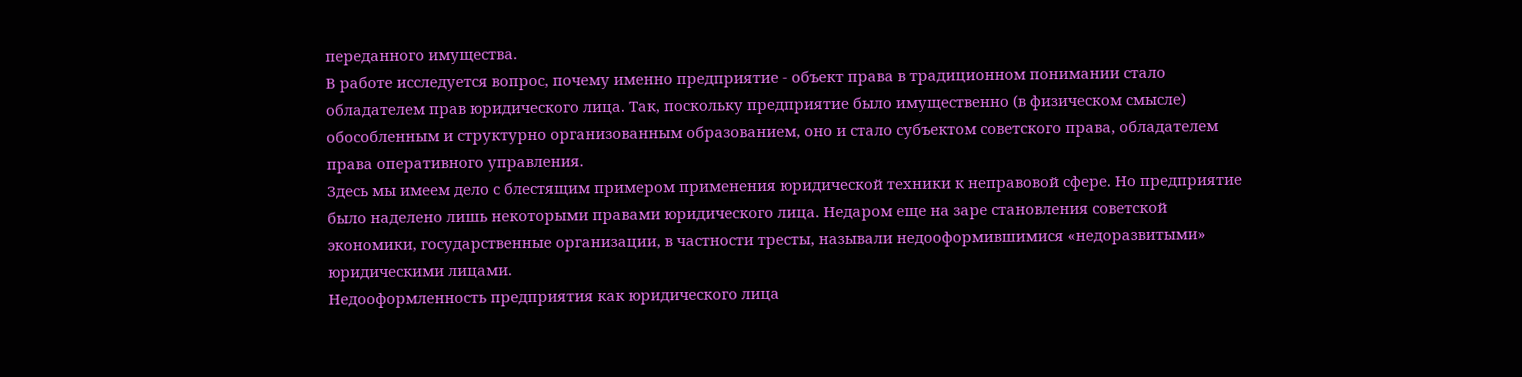переданного имущества.
В работе исследуется вопрос, почему именно предприятие - объект права в традиционном понимании стало обладателем прав юридического лица. Так, поскольку предприятие было имущественно (в физическом смысле) обособленным и структурно организованным образованием, оно и стало субъектом советского права, обладателем права оперативного управления.
Здесь мы имеем дело с блестящим примером применения юридической техники к неправовой сфере. Но предприятие было наделено лишь некоторыми правами юридического лица. Недаром еще на заре становления советской экономики, государственные организации, в частности тресты, называли недооформившимися «недоразвитыми» юридическими лицами.
Недооформленность предприятия как юридического лица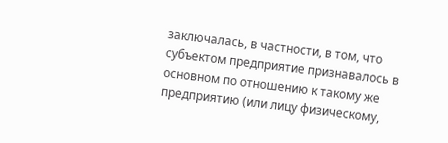заключалась, в частности, в том, что субъектом предприятие признавалось в основном по отношению к такому же предприятию (или лицу физическому,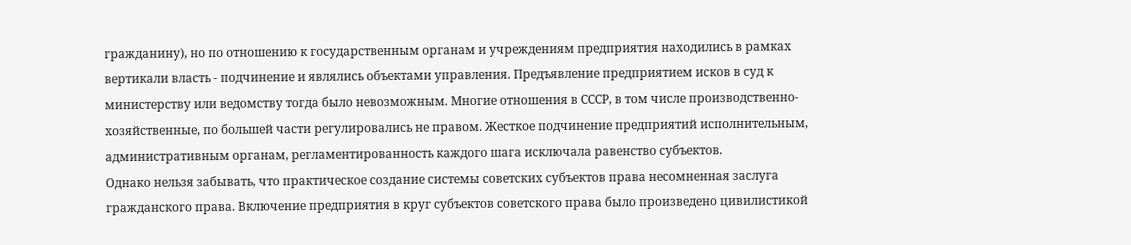гражданину), но по отношению к государственным органам и учреждениям предприятия находились в рамках вертикали власть - подчинение и являлись объектами управления. Предъявление предприятием исков в суд к министерству или ведомству тогда было невозможным. Многие отношения в СССР, в том числе производственно-хозяйственные, по большей части регулировались не правом. Жесткое подчинение предприятий исполнительным, административным органам, регламентированность каждого шага исключала равенство субъектов.
Однако нельзя забывать, что практическое создание системы советских субъектов права несомненная заслуга гражданского права. Включение предприятия в круг субъектов советского права было произведено цивилистикой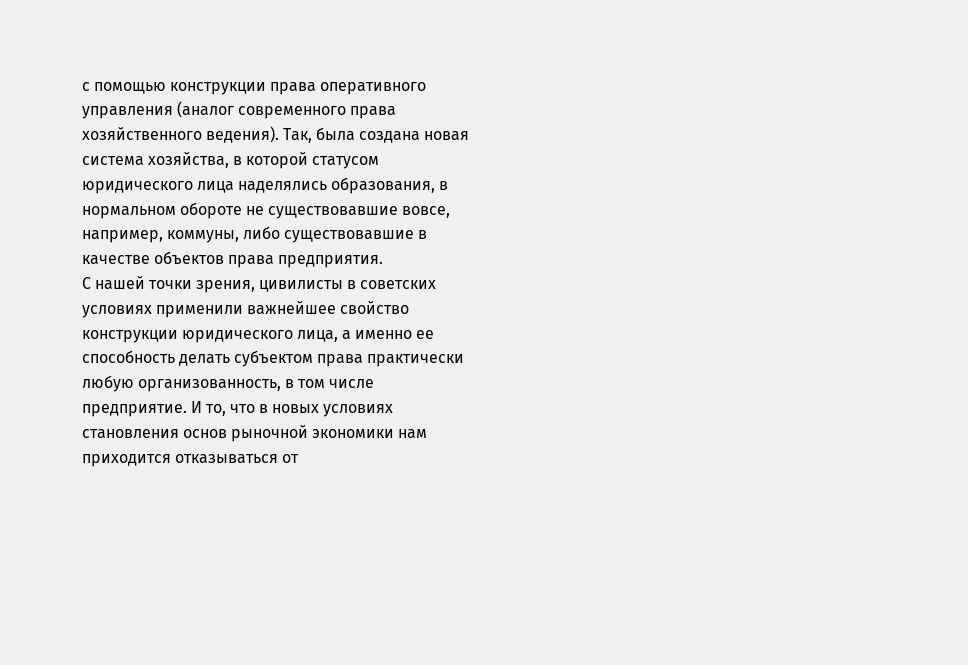с помощью конструкции права оперативного управления (аналог современного права хозяйственного ведения). Так, была создана новая система хозяйства, в которой статусом юридического лица наделялись образования, в нормальном обороте не существовавшие вовсе, например, коммуны, либо существовавшие в качестве объектов права предприятия.
С нашей точки зрения, цивилисты в советских условиях применили важнейшее свойство конструкции юридического лица, а именно ее способность делать субъектом права практически любую организованность, в том числе предприятие. И то, что в новых условиях становления основ рыночной экономики нам приходится отказываться от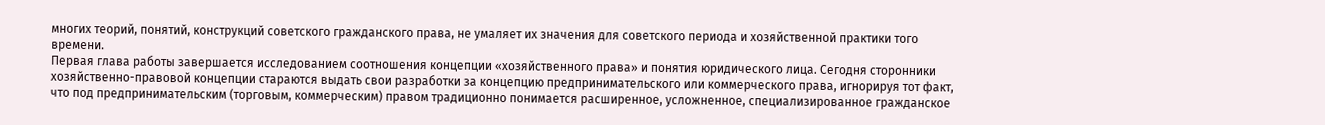многих теорий, понятий, конструкций советского гражданского права, не умаляет их значения для советского периода и хозяйственной практики того времени.
Первая глава работы завершается исследованием соотношения концепции «хозяйственного права» и понятия юридического лица. Сегодня сторонники хозяйственно-правовой концепции стараются выдать свои разработки за концепцию предпринимательского или коммерческого права, игнорируя тот факт, что под предпринимательским (торговым, коммерческим) правом традиционно понимается расширенное, усложненное, специализированное гражданское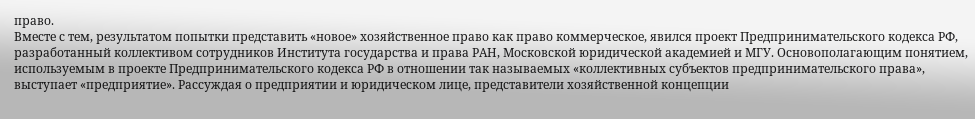право.
Вместе с тем, результатом попытки представить «новое» хозяйственное право как право коммерческое, явился проект Предпринимательского кодекса РФ, разработанный коллективом сотрудников Института государства и права РАН, Московской юридической академией и МГУ. Основополагающим понятием, используемым в проекте Предпринимательского кодекса РФ в отношении так называемых «коллективных субъектов предпринимательского права», выступает «предприятие». Рассуждая о предприятии и юридическом лице, представители хозяйственной концепции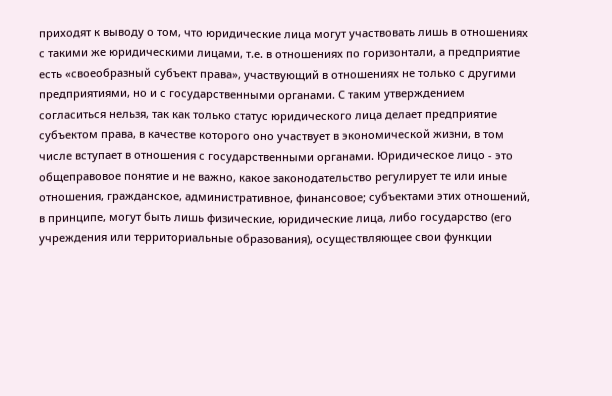приходят к выводу о том, что юридические лица могут участвовать лишь в отношениях с такими же юридическими лицами, т.е. в отношениях по горизонтали, а предприятие есть «своеобразный субъект права», участвующий в отношениях не только с другими предприятиями, но и с государственными органами. С таким утверждением согласиться нельзя, так как только статус юридического лица делает предприятие субъектом права, в качестве которого оно участвует в экономической жизни, в том числе вступает в отношения с государственными органами. Юридическое лицо - это общеправовое понятие и не важно, какое законодательство регулирует те или иные отношения, гражданское, административное, финансовое; субъектами этих отношений, в принципе, могут быть лишь физические, юридические лица, либо государство (его учреждения или территориальные образования), осуществляющее свои функции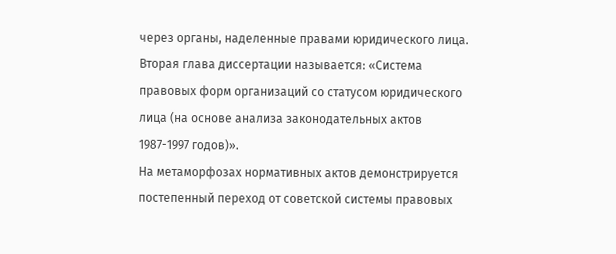через органы, наделенные правами юридического лица.
Вторая глава диссертации называется: «Система правовых форм организаций со статусом юридического лица (на основе анализа законодательных актов 1987-1997 годов)».
На метаморфозах нормативных актов демонстрируется постепенный переход от советской системы правовых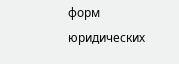форм юридических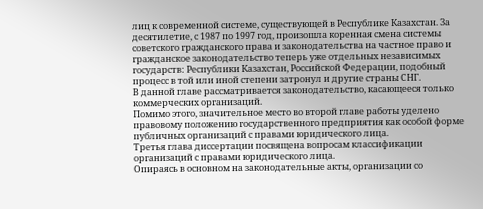лиц к современной системе, существующей в Республике Казахстан. За десятилетие, с 1987 по 1997 год, произошла коренная смена системы советского гражданского права и законодательства на частное право и гражданское законодательство теперь уже отдельных независимых государств: Республики Казахстан, Российской Федерации, подобный процесс в той или иной степени затронул и другие страны СНГ.
В данной главе рассматривается законодательство, касающееся только коммерческих организаций.
Помимо этого, значительное место во второй главе работы уделено правовому положению государственного предприятия как особой форме публичных организаций с правами юридического лица.
Третья глава диссертации посвящена вопросам классификации организаций с правами юридического лица.
Опираясь в основном на законодательные акты, организации со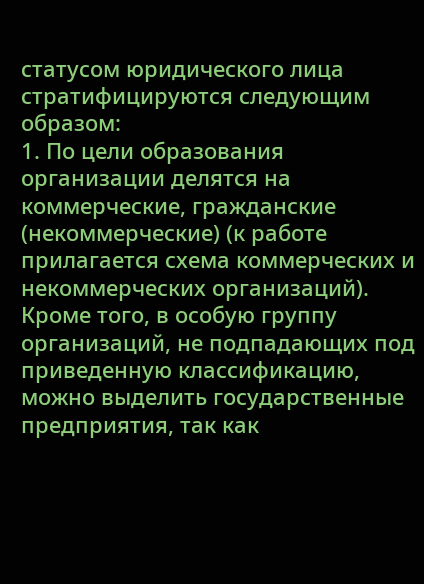статусом юридического лица стратифицируются следующим образом:
1. По цели образования организации делятся на коммерческие, гражданские (некоммерческие) (к работе прилагается схема коммерческих и некоммерческих организаций).
Кроме того, в особую группу организаций, не подпадающих под приведенную классификацию, можно выделить государственные предприятия, так как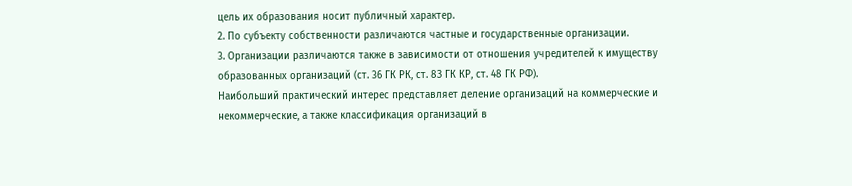цель их образования носит публичный характер.
2. По субъекту собственности различаются частные и государственные организации.
3. Организации различаются также в зависимости от отношения учредителей к имуществу образованных организаций (ст. 36 ГК РК, ст. 8З ГК КР, ст. 48 ГК РФ).
Наибольший практический интерес представляет деление организаций на коммерческие и некоммерческие, а также классификация организаций в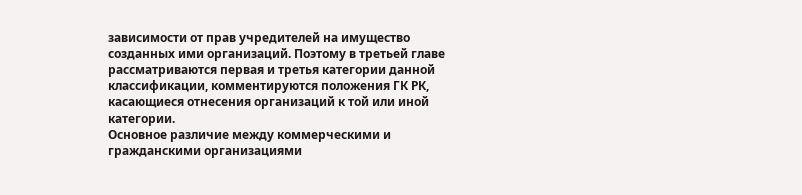зависимости от прав учредителей на имущество созданных ими организаций. Поэтому в третьей главе рассматриваются первая и третья категории данной классификации, комментируются положения ГК РК, касающиеся отнесения организаций к той или иной категории.
Основное различие между коммерческими и гражданскими организациями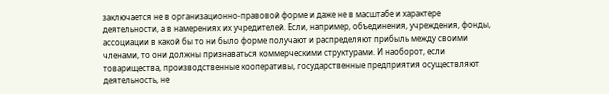заключается не в организационно-правовой форме и даже не в масштабе и характере деятельности, а в намерениях их учредителей. Если, например, объединения, учреждения, фонды, ассоциации в какой бы то ни было форме получают и распределяют прибыль между своими членами, то они должны признаваться коммерческими структурами. И наоборот, если товарищества, производственные кооперативы, государственные предприятия осуществляют деятельность, не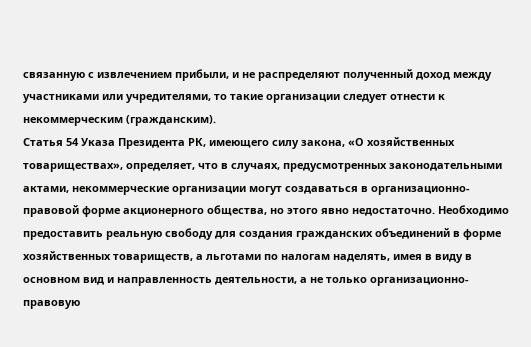связанную с извлечением прибыли, и не распределяют полученный доход между участниками или учредителями, то такие организации следует отнести к некоммерческим (гражданским).
Статья 54 Указа Президента РК, имеющего силу закона, «О хозяйственных товариществах», определяет, что в случаях, предусмотренных законодательными актами, некоммерческие организации могут создаваться в организационно-правовой форме акционерного общества, но этого явно недостаточно. Необходимо предоставить реальную свободу для создания гражданских объединений в форме хозяйственных товариществ, а льготами по налогам наделять, имея в виду в основном вид и направленность деятельности, а не только организационно-правовую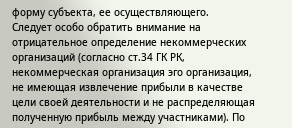форму субъекта, ее осуществляющего.
Следует особо обратить внимание на отрицательное определение некоммерческих организаций (согласно ст.34 ГК РК, некоммерческая организация эго организация, не имеющая извлечение прибыли в качестве цели своей деятельности и не распределяющая полученную прибыль между участниками). По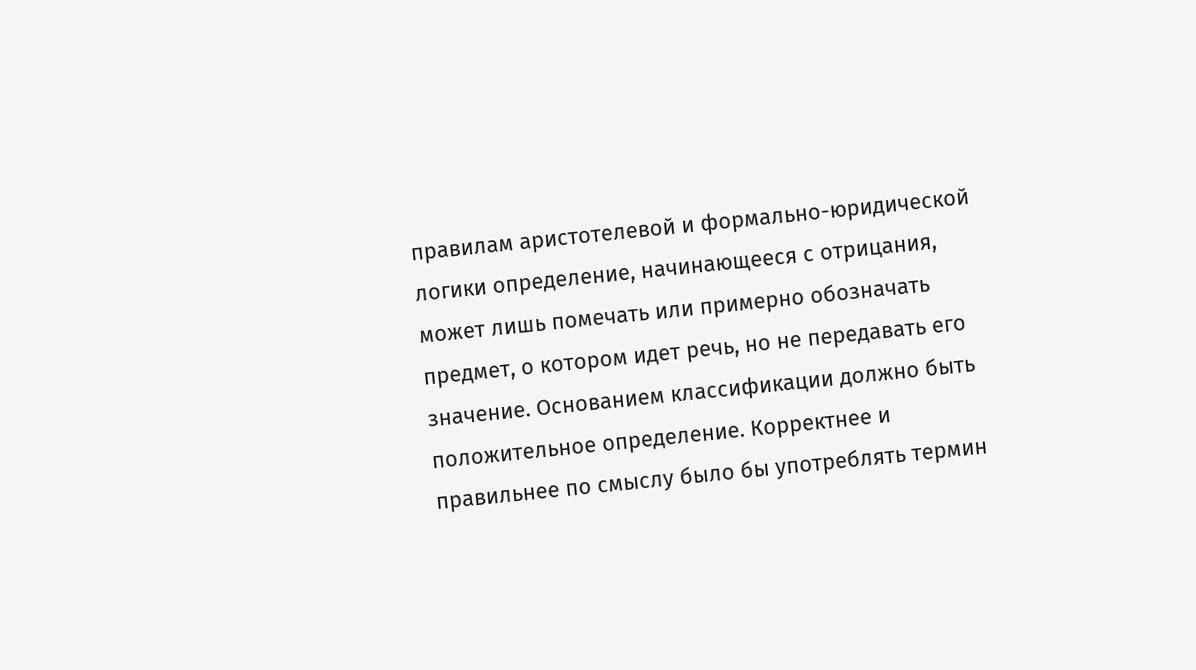правилам аристотелевой и формально-юридической логики определение, начинающееся с отрицания, может лишь помечать или примерно обозначать предмет, о котором идет речь, но не передавать его значение. Основанием классификации должно быть положительное определение. Корректнее и правильнее по смыслу было бы употреблять термин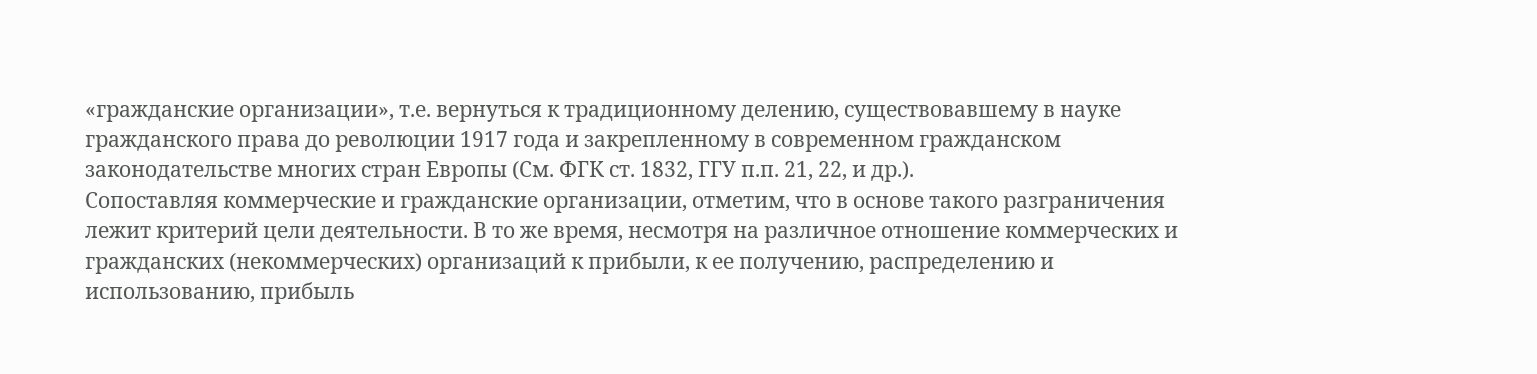«гражданские организации», т.е. вернуться к традиционному делению, существовавшему в науке гражданского права до революции 1917 года и закрепленному в современном гражданском законодательстве многих стран Европы (См. ФГК ст. 1832, ГГУ п.п. 21, 22, и др.).
Сопоставляя коммерческие и гражданские организации, отметим, что в основе такого разграничения лежит критерий цели деятельности. В то же время, несмотря на различное отношение коммерческих и гражданских (некоммерческих) организаций к прибыли, к ее получению, распределению и использованию, прибыль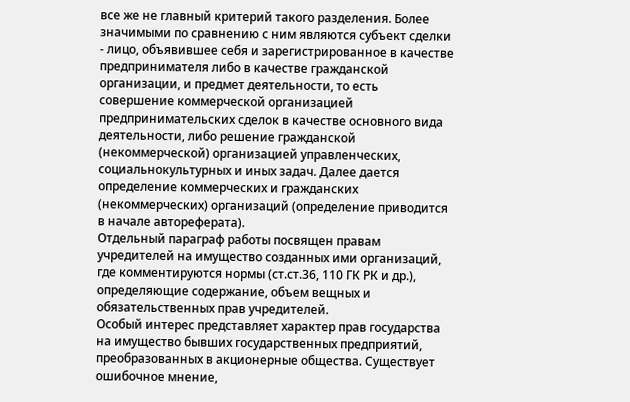все же не главный критерий такого разделения. Более значимыми по сравнению с ним являются субъект сделки - лицо, объявившее себя и зарегистрированное в качестве предпринимателя либо в качестве гражданской организации, и предмет деятельности, то есть совершение коммерческой организацией предпринимательских сделок в качестве основного вида деятельности, либо решение гражданской (некоммерческой) организацией управленческих, социальнокультурных и иных задач. Далее дается определение коммерческих и гражданских (некоммерческих) организаций (определение приводится в начале автореферата).
Отдельный параграф работы посвящен правам учредителей на имущество созданных ими организаций, где комментируются нормы (ст.ст.36, 110 ГК РК и др.), определяющие содержание, объем вещных и обязательственных прав учредителей.
Особый интерес представляет характер прав государства на имущество бывших государственных предприятий, преобразованных в акционерные общества. Существует ошибочное мнение,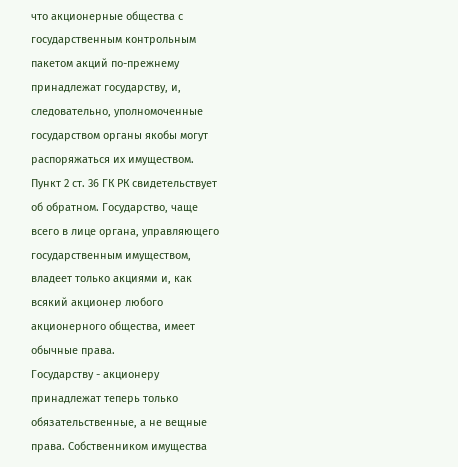что акционерные общества с государственным контрольным пакетом акций по-прежнему принадлежат государству, и, следовательно, уполномоченные государством органы якобы могут распоряжаться их имуществом. Пункт 2 ст. 36 ГК РК свидетельствует об обратном. Государство, чаще всего в лице органа, управляющего государственным имуществом, владеет только акциями и, как всякий акционер любого акционерного общества, имеет обычные права.
Государству - акционеру принадлежат теперь только обязательственные, а не вещные права. Собственником имущества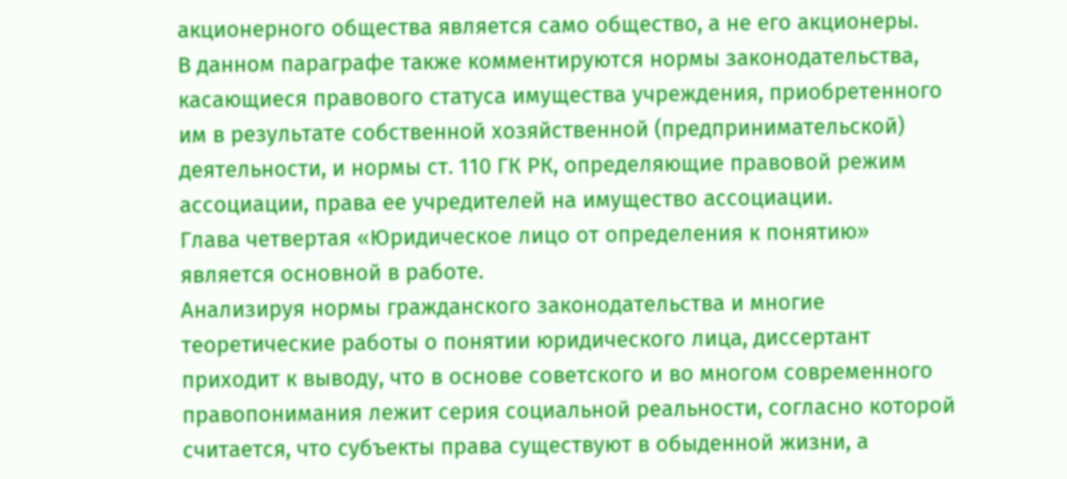акционерного общества является само общество, а не его акционеры.
В данном параграфе также комментируются нормы законодательства, касающиеся правового статуса имущества учреждения, приобретенного им в результате собственной хозяйственной (предпринимательской) деятельности, и нормы ст. 110 ГК РК, определяющие правовой режим ассоциации, права ее учредителей на имущество ассоциации.
Глава четвертая «Юридическое лицо от определения к понятию» является основной в работе.
Анализируя нормы гражданского законодательства и многие теоретические работы о понятии юридического лица, диссертант приходит к выводу, что в основе советского и во многом современного правопонимания лежит серия социальной реальности, согласно которой считается, что субъекты права существуют в обыденной жизни, а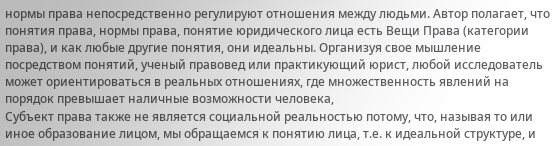нормы права непосредственно регулируют отношения между людьми. Автор полагает, что понятия права, нормы права, понятие юридического лица есть Вещи Права (категории права), и как любые другие понятия, они идеальны. Организуя свое мышление посредством понятий, ученый правовед или практикующий юрист, любой исследователь может ориентироваться в реальных отношениях, где множественность явлений на порядок превышает наличные возможности человека,
Субъект права также не является социальной реальностью потому, что, называя то или иное образование лицом, мы обращаемся к понятию лица, т.е. к идеальной структуре, и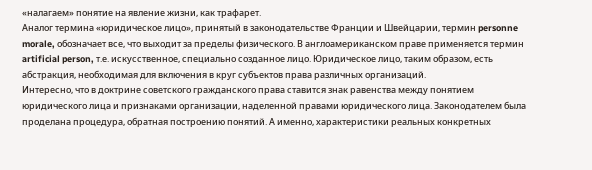«налагаем» понятие на явление жизни, как трафарет.
Аналог термина «юридическое лицо», принятый в законодательстве Франции и Швейцарии, термин personne morale, обозначает все, что выходит за пределы физического. В англоамериканском праве применяется термин artificial person, т.е. искусственное, специально созданное лицо. Юридическое лицо, таким образом, есть абстракция, необходимая для включения в круг субъектов права различных организаций.
Интересно, что в доктрине советского гражданского права ставится знак равенства между понятием юридического лица и признаками организации, наделенной правами юридического лица. Законодателем была проделана процедура, обратная построению понятий. А именно, характеристики реальных конкретных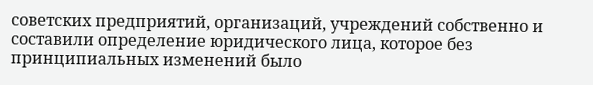советских предприятий, организаций, учреждений собственно и составили определение юридического лица, которое без принципиальных изменений было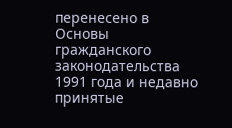перенесено в Основы гражданского законодательства 1991 года и недавно принятые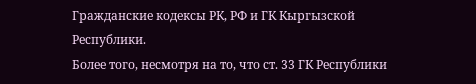Гражданские кодексы РК, РФ и ГК Кыргызской Республики.
Более того, несмотря на то, что ст. 33 ГК Республики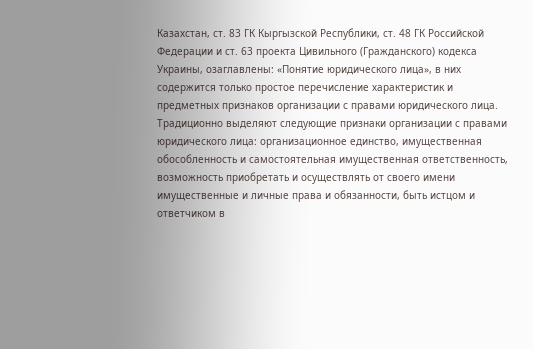Казахстан, ст. 83 ГК Кыргызской Республики, ст. 48 ГК Российской Федерации и ст. 63 проекта Цивильного (Гражданского) кодекса Украины, озаглавлены: «Понятие юридического лица», в них содержится только простое перечисление характеристик и предметных признаков организации с правами юридического лица.
Традиционно выделяют следующие признаки организации с правами юридического лица: организационное единство, имущественная обособленность и самостоятельная имущественная ответственность, возможность приобретать и осуществлять от своего имени имущественные и личные права и обязанности, быть истцом и ответчиком в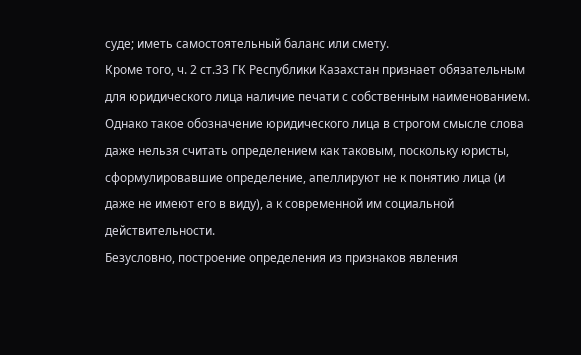суде; иметь самостоятельный баланс или смету.
Кроме того, ч. 2 ст.33 ГК Республики Казахстан признает обязательным для юридического лица наличие печати с собственным наименованием.
Однако такое обозначение юридического лица в строгом смысле слова даже нельзя считать определением как таковым, поскольку юристы, сформулировавшие определение, апеллируют не к понятию лица (и даже не имеют его в виду), а к современной им социальной действительности.
Безусловно, построение определения из признаков явления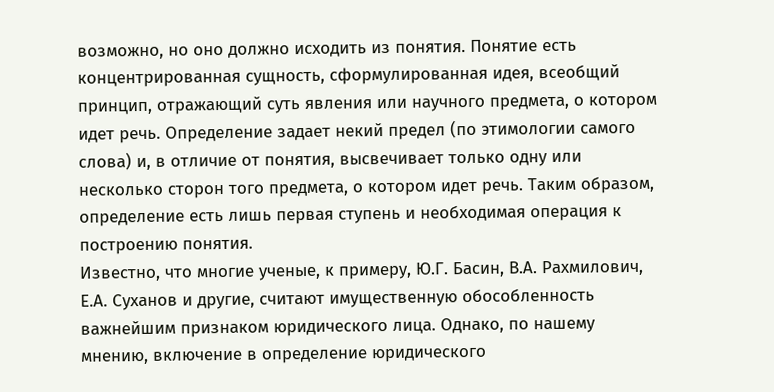возможно, но оно должно исходить из понятия. Понятие есть концентрированная сущность, сформулированная идея, всеобщий принцип, отражающий суть явления или научного предмета, о котором идет речь. Определение задает некий предел (по этимологии самого слова) и, в отличие от понятия, высвечивает только одну или несколько сторон того предмета, о котором идет речь. Таким образом, определение есть лишь первая ступень и необходимая операция к построению понятия.
Известно, что многие ученые, к примеру, Ю.Г. Басин, В.А. Рахмилович, Е.А. Суханов и другие, считают имущественную обособленность важнейшим признаком юридического лица. Однако, по нашему мнению, включение в определение юридического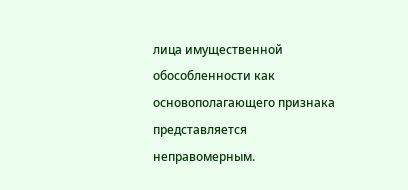лица имущественной обособленности как основополагающего признака представляется неправомерным.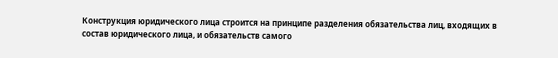Конструкция юридического лица строится на принципе разделения обязательства лиц, входящих в состав юридического лица, и обязательств самого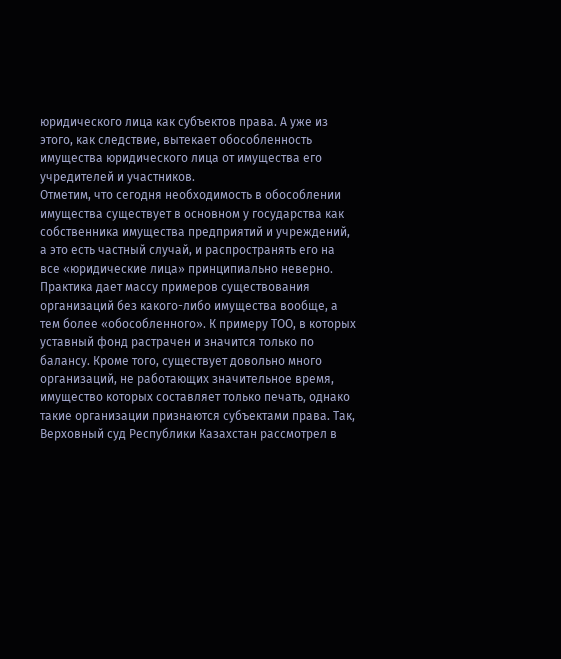юридического лица как субъектов права. А уже из этого, как следствие, вытекает обособленность имущества юридического лица от имущества его учредителей и участников.
Отметим, что сегодня необходимость в обособлении имущества существует в основном у государства как собственника имущества предприятий и учреждений, а это есть частный случай, и распространять его на все «юридические лица» принципиально неверно.
Практика дает массу примеров существования организаций без какого-либо имущества вообще, a тем более «обособленного». К примеру ТОО, в которых уставный фонд растрачен и значится только по балансу. Кроме того, существует довольно много организаций, не работающих значительное время, имущество которых составляет только печать, однако такие организации признаются субъектами права. Так, Верховный суд Республики Казахстан рассмотрел в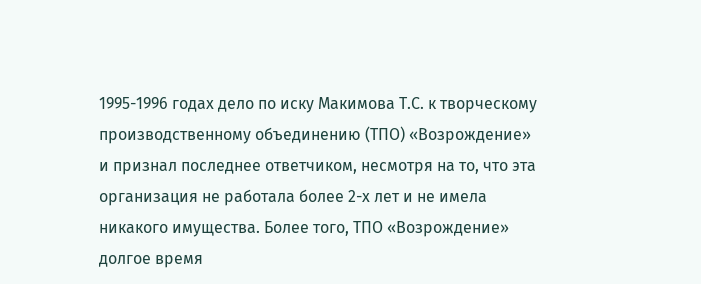1995-1996 годах дело по иску Макимова Т.С. к творческому производственному объединению (ТПО) «Возрождение» и признал последнее ответчиком, несмотря на то, что эта организация не работала более 2-х лет и не имела никакого имущества. Более того, ТПО «Возрождение» долгое время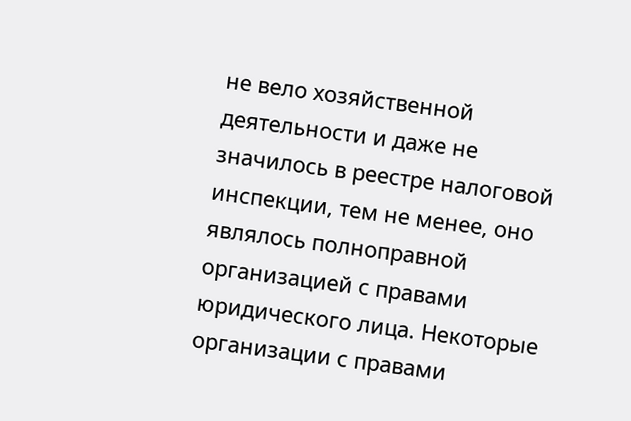не вело хозяйственной деятельности и даже не значилось в реестре налоговой инспекции, тем не менее, оно являлось полноправной организацией с правами юридического лица. Некоторые организации с правами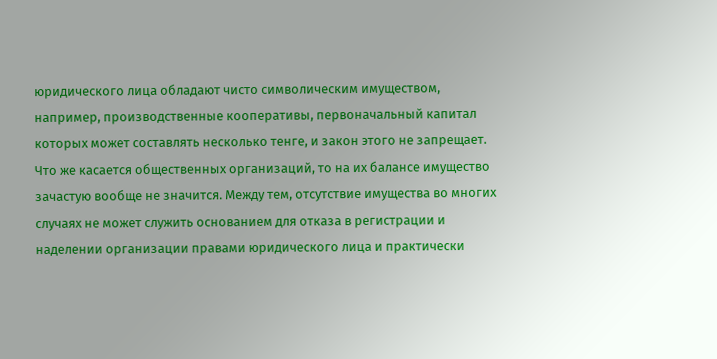юридического лица обладают чисто символическим имуществом, например, производственные кооперативы, первоначальный капитал которых может составлять несколько тенге, и закон этого не запрещает. Что же касается общественных организаций, то на их балансе имущество зачастую вообще не значится. Между тем, отсутствие имущества во многих случаях не может служить основанием для отказа в регистрации и наделении организации правами юридического лица и практически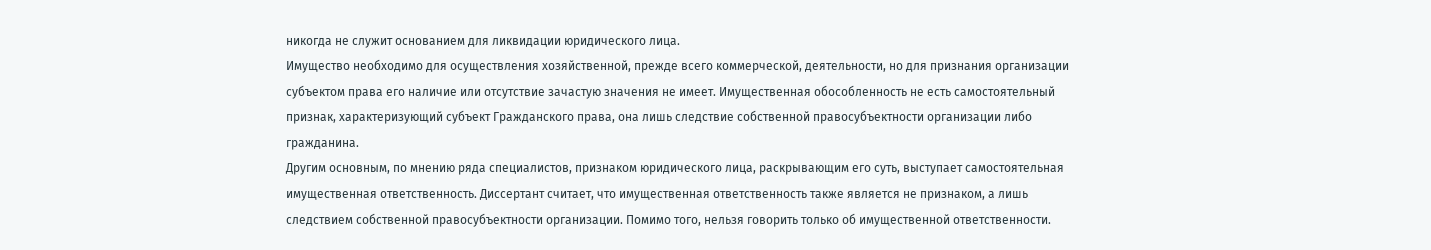никогда не служит основанием для ликвидации юридического лица.
Имущество необходимо для осуществления хозяйственной, прежде всего коммерческой, деятельности, но для признания организации субъектом права его наличие или отсутствие зачастую значения не имеет. Имущественная обособленность не есть самостоятельный признак, характеризующий субъект Гражданского права, она лишь следствие собственной правосубъектности организации либо гражданина.
Другим основным, по мнению ряда специалистов, признаком юридического лица, раскрывающим его суть, выступает самостоятельная имущественная ответственность. Диссертант считает, что имущественная ответственность также является не признаком, а лишь следствием собственной правосубъектности организации. Помимо того, нельзя говорить только об имущественной ответственности.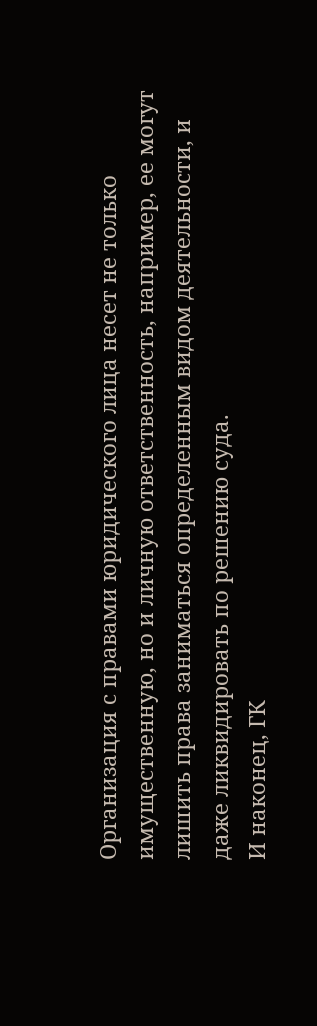Организация с правами юридического лица несет не только имущественную, но и личную ответственность, например, ее могут лишить права заниматься определенным видом деятельности, и даже ликвидировать по решению суда.
И наконец, ГК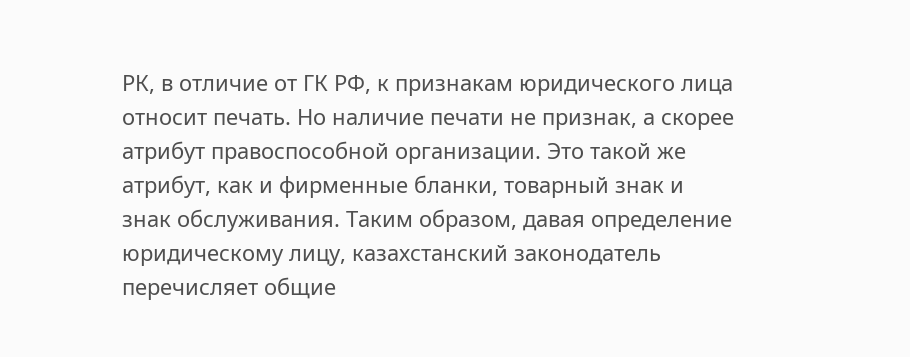РК, в отличие от ГК РФ, к признакам юридического лица относит печать. Но наличие печати не признак, а скорее атрибут правоспособной организации. Это такой же атрибут, как и фирменные бланки, товарный знак и знак обслуживания. Таким образом, давая определение юридическому лицу, казахстанский законодатель перечисляет общие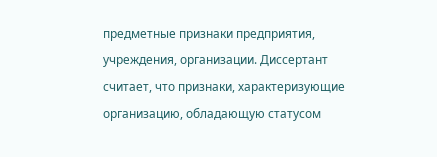предметные признаки предприятия, учреждения, организации. Диссертант считает, что признаки, характеризующие организацию, обладающую статусом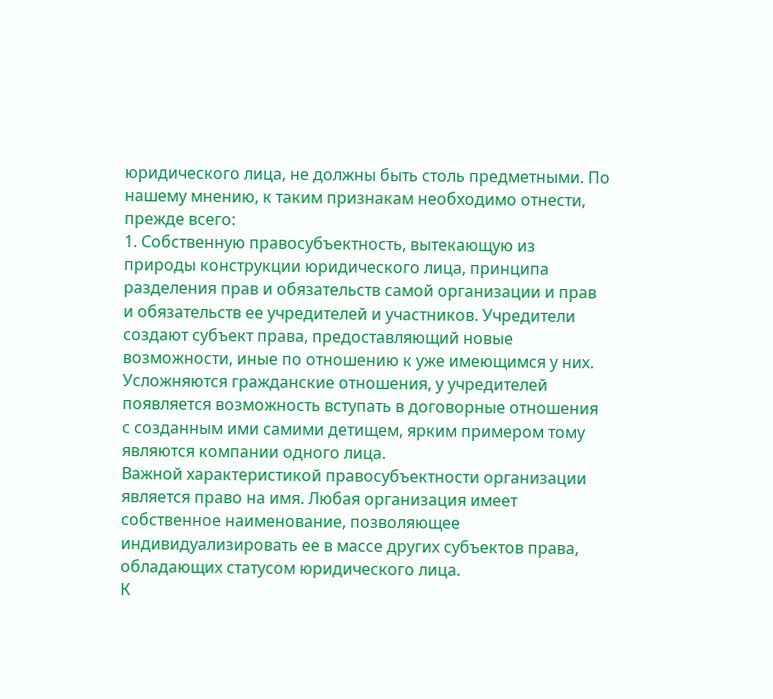юридического лица, не должны быть столь предметными. По нашему мнению, к таким признакам необходимо отнести, прежде всего:
1. Собственную правосубъектность, вытекающую из природы конструкции юридического лица, принципа разделения прав и обязательств самой организации и прав и обязательств ее учредителей и участников. Учредители создают субъект права, предоставляющий новые возможности, иные по отношению к уже имеющимся у них. Усложняются гражданские отношения, у учредителей появляется возможность вступать в договорные отношения с созданным ими самими детищем, ярким примером тому являются компании одного лица.
Важной характеристикой правосубъектности организации является право на имя. Любая организация имеет собственное наименование, позволяющее индивидуализировать ее в массе других субъектов права, обладающих статусом юридического лица.
К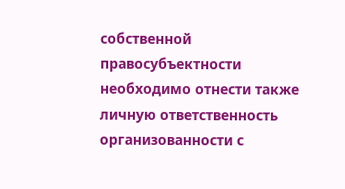собственной правосубъектности необходимо отнести также личную ответственность организованности с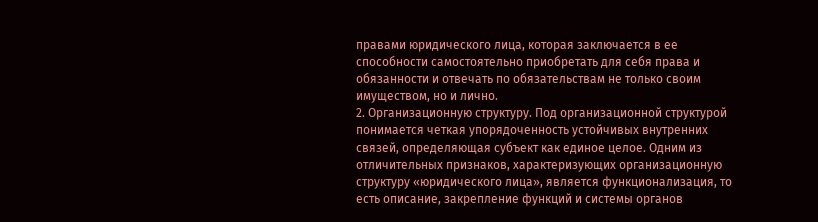правами юридического лица, которая заключается в ее способности самостоятельно приобретать для себя права и обязанности и отвечать по обязательствам не только своим имуществом, но и лично.
2. Организационную структуру. Под организационной структурой понимается четкая упорядоченность устойчивых внутренних связей, определяющая субъект как единое целое. Одним из отличительных признаков, характеризующих организационную структуру «юридического лица», является функционализация, то есть описание, закрепление функций и системы органов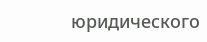юридического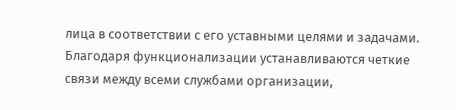лица в соответствии с его уставными целями и задачами. Благодаря функционализации устанавливаются четкие связи между всеми службами организации,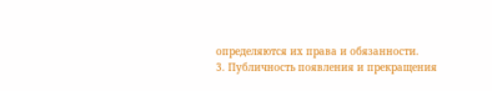определяются их права и обязанности.
3. Публичность появления и прекращения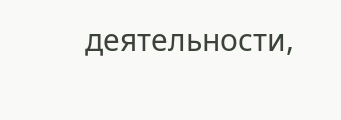деятельности,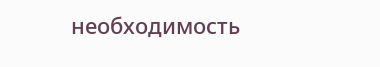необходимость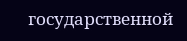государственной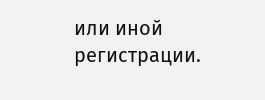или иной регистрации.